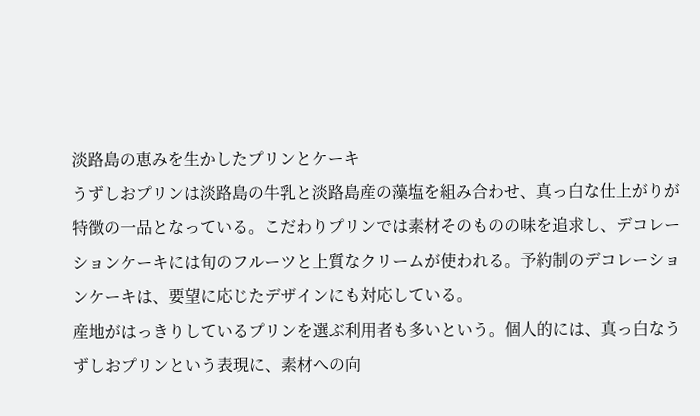淡路島の恵みを生かしたプリンとケーキ
うずしおプリンは淡路島の牛乳と淡路島産の藻塩を組み合わせ、真っ白な仕上がりが特徴の一品となっている。こだわりプリンでは素材そのものの味を追求し、デコレーションケーキには旬のフルーツと上質なクリームが使われる。予約制のデコレーションケーキは、要望に応じたデザインにも対応している。
産地がはっきりしているプリンを選ぶ利用者も多いという。個人的には、真っ白なうずしおプリンという表現に、素材への向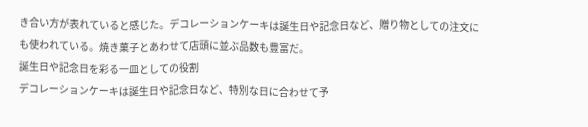き合い方が表れていると感じた。デコレーションケーキは誕生日や記念日など、贈り物としての注文にも使われている。焼き菓子とあわせて店頭に並ぶ品数も豊富だ。
誕生日や記念日を彩る一皿としての役割
デコレーションケーキは誕生日や記念日など、特別な日に合わせて予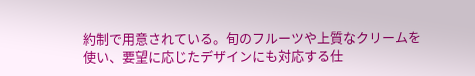約制で用意されている。旬のフルーツや上質なクリームを使い、要望に応じたデザインにも対応する仕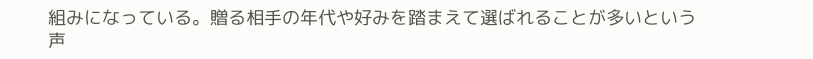組みになっている。贈る相手の年代や好みを踏まえて選ばれることが多いという声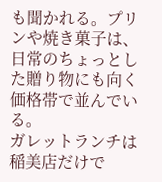も聞かれる。プリンや焼き菓子は、日常のちょっとした贈り物にも向く価格帯で並んでいる。
ガレットランチは稲美店だけで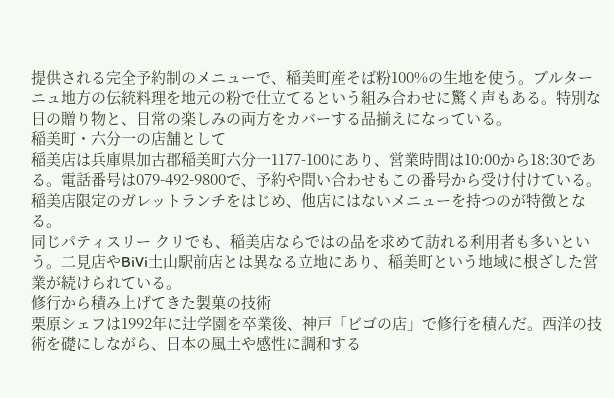提供される完全予約制のメニューで、稲美町産そば粉100%の生地を使う。ブルターニュ地方の伝統料理を地元の粉で仕立てるという組み合わせに驚く声もある。特別な日の贈り物と、日常の楽しみの両方をカバーする品揃えになっている。
稲美町・六分一の店舗として
稲美店は兵庫県加古郡稲美町六分一1177-100にあり、営業時間は10:00から18:30である。電話番号は079-492-9800で、予約や問い合わせもこの番号から受け付けている。稲美店限定のガレットランチをはじめ、他店にはないメニューを持つのが特徴となる。
同じパティスリー クリでも、稲美店ならではの品を求めて訪れる利用者も多いという。二見店やBiVi土山駅前店とは異なる立地にあり、稲美町という地域に根ざした営業が続けられている。
修行から積み上げてきた製菓の技術
栗原シェフは1992年に辻学園を卒業後、神戸「ビゴの店」で修行を積んだ。西洋の技術を礎にしながら、日本の風土や感性に調和する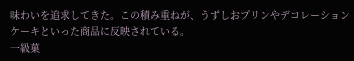味わいを追求してきた。この積み重ねが、うずしおプリンやデコレーションケーキといった商品に反映されている。
一級菓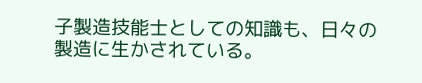子製造技能士としての知識も、日々の製造に生かされている。